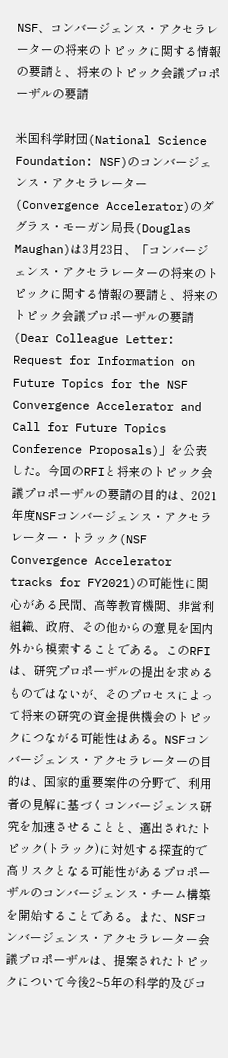NSF、コンバージェンス・アクセラレーターの将来のトピックに関する情報の要請と、将来のトピック会議プロポーザルの要請

米国科学財団(National Science Foundation: NSF)のコンバージェンス・アクセラレーター(Convergence Accelerator)のダグラス・モーガン局長(Douglas Maughan)は3月23日、「コンバージェンス・アクセラレーターの将来のトピックに関する情報の要請と、将来のトピック会議プロポーザルの要請(Dear Colleague Letter: Request for Information on Future Topics for the NSF Convergence Accelerator and Call for Future Topics Conference Proposals)」を公表した。今回のRFIと将来のトピック会議プロポーザルの要請の目的は、2021年度NSFコンバージェンス・アクセラレーター・トラック(NSF Convergence Accelerator tracks for FY2021)の可能性に関心がある民間、高等教育機関、非営利組織、政府、その他からの意見を国内外から模索することである。このRFIは、研究プロポーザルの提出を求めるものではないが、そのプロセスによって将来の研究の資金提供機会のトピックにつながる可能性はある。NSFコンバージェンス・アクセラレーターの目的は、国家的重要案件の分野で、利用者の見解に基づくコンバージェンス研究を加速させることと、選出されたトピック(トラック)に対処する探査的で高リスクとなる可能性があるプロポーザルのコンバージェンス・チーム構築を開始することである。また、NSFコンバージェンス・アクセラレーター会議プロポーザルは、提案されたトピックについて今後2~5年の科学的及びコ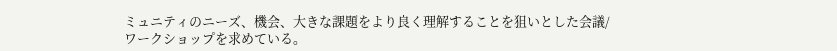ミュニティのニーズ、機会、大きな課題をより良く理解することを狙いとした会議/ワークショップを求めている。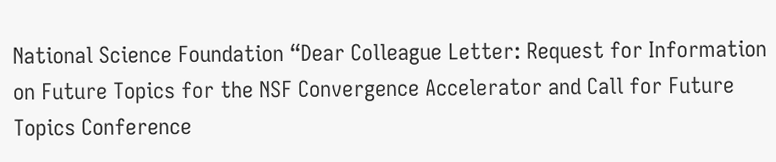National Science Foundation “Dear Colleague Letter: Request for Information on Future Topics for the NSF Convergence Accelerator and Call for Future Topics Conference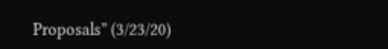Proposals” (3/23/20)